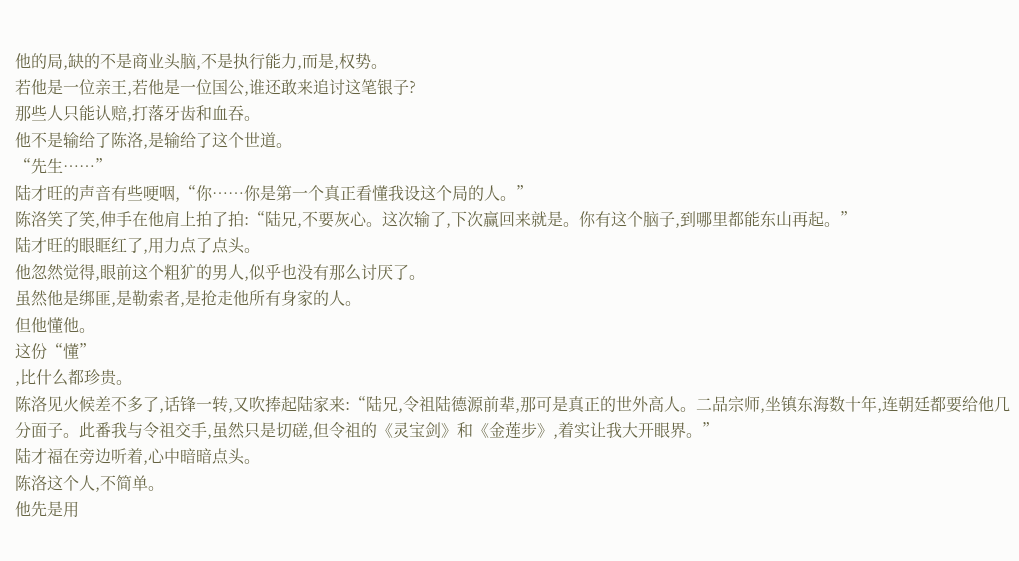他的局,缺的不是商业头脑,不是执行能力,而是,权势。
若他是一位亲王,若他是一位国公,谁还敢来追讨这笔银子?
那些人只能认赔,打落牙齿和血吞。
他不是输给了陈洛,是输给了这个世道。
“先生……”
陆才旺的声音有些哽咽,“你……你是第一个真正看懂我设这个局的人。”
陈洛笑了笑,伸手在他肩上拍了拍:“陆兄,不要灰心。这次输了,下次赢回来就是。你有这个脑子,到哪里都能东山再起。”
陆才旺的眼眶红了,用力点了点头。
他忽然觉得,眼前这个粗犷的男人,似乎也没有那么讨厌了。
虽然他是绑匪,是勒索者,是抢走他所有身家的人。
但他懂他。
这份“懂”
,比什么都珍贵。
陈洛见火候差不多了,话锋一转,又吹捧起陆家来:“陆兄,令祖陆德源前辈,那可是真正的世外高人。二品宗师,坐镇东海数十年,连朝廷都要给他几分面子。此番我与令祖交手,虽然只是切磋,但令祖的《灵宝剑》和《金莲步》,着实让我大开眼界。”
陆才福在旁边听着,心中暗暗点头。
陈洛这个人,不简单。
他先是用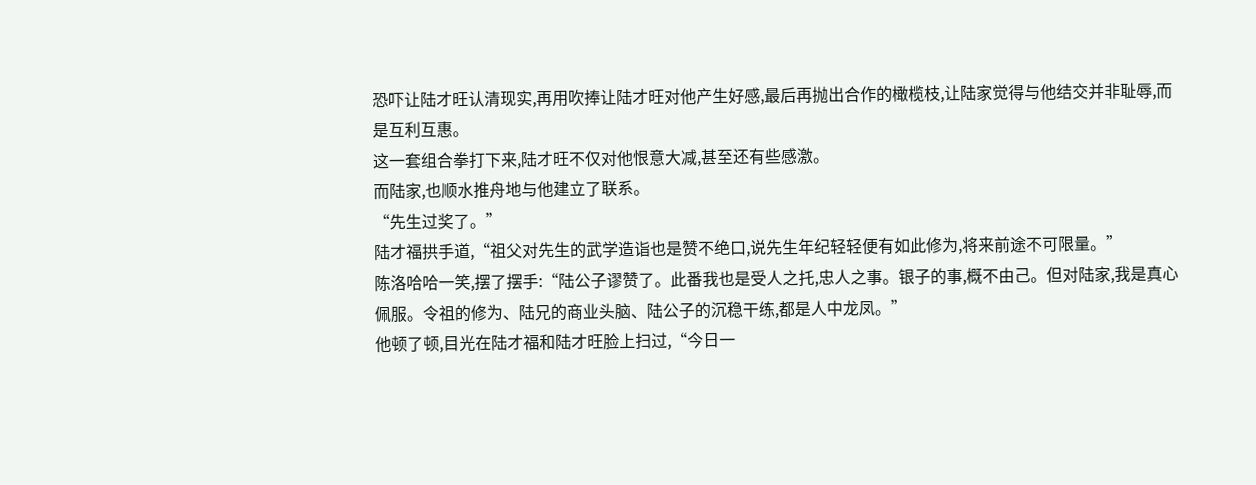恐吓让陆才旺认清现实,再用吹捧让陆才旺对他产生好感,最后再抛出合作的橄榄枝,让陆家觉得与他结交并非耻辱,而是互利互惠。
这一套组合拳打下来,陆才旺不仅对他恨意大减,甚至还有些感激。
而陆家,也顺水推舟地与他建立了联系。
“先生过奖了。”
陆才福拱手道,“祖父对先生的武学造诣也是赞不绝口,说先生年纪轻轻便有如此修为,将来前途不可限量。”
陈洛哈哈一笑,摆了摆手:“陆公子谬赞了。此番我也是受人之托,忠人之事。银子的事,概不由己。但对陆家,我是真心佩服。令祖的修为、陆兄的商业头脑、陆公子的沉稳干练,都是人中龙凤。”
他顿了顿,目光在陆才福和陆才旺脸上扫过,“今日一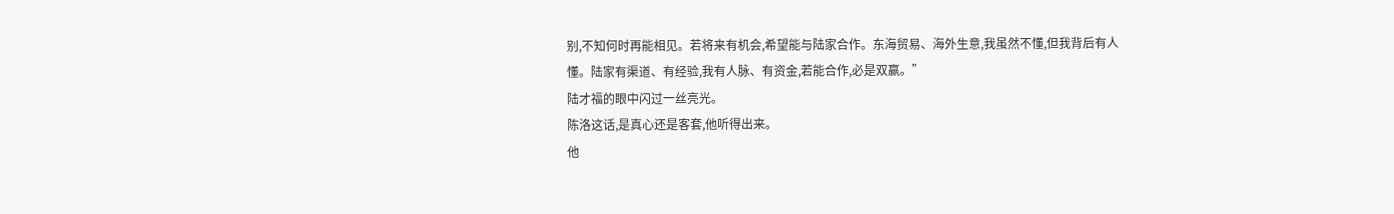别,不知何时再能相见。若将来有机会,希望能与陆家合作。东海贸易、海外生意,我虽然不懂,但我背后有人懂。陆家有渠道、有经验,我有人脉、有资金,若能合作,必是双赢。”
陆才福的眼中闪过一丝亮光。
陈洛这话,是真心还是客套,他听得出来。
他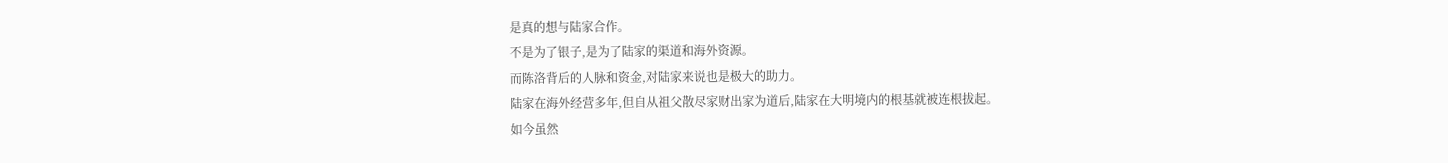是真的想与陆家合作。
不是为了银子,是为了陆家的渠道和海外资源。
而陈洛背后的人脉和资金,对陆家来说也是极大的助力。
陆家在海外经营多年,但自从祖父散尽家财出家为道后,陆家在大明境内的根基就被连根拔起。
如今虽然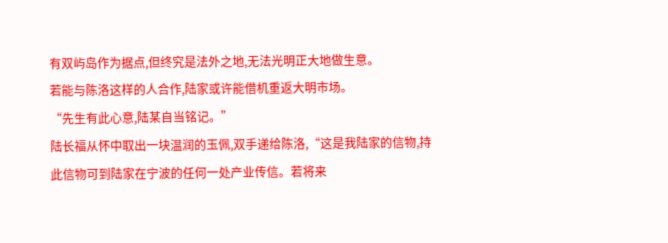有双屿岛作为据点,但终究是法外之地,无法光明正大地做生意。
若能与陈洛这样的人合作,陆家或许能借机重返大明市场。
“先生有此心意,陆某自当铭记。”
陆长福从怀中取出一块温润的玉佩,双手递给陈洛,“这是我陆家的信物,持此信物可到陆家在宁波的任何一处产业传信。若将来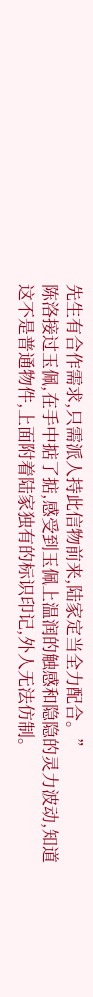先生有合作需求,只需派人持此信物前来,陆家定当全力配合。”
陈洛接过玉佩,在手中掂了掂,感受到玉佩上温润的触感和隐隐的灵力波动,知道这不是普通物件,上面附着陆家独有的标识印记,外人无法仿制。